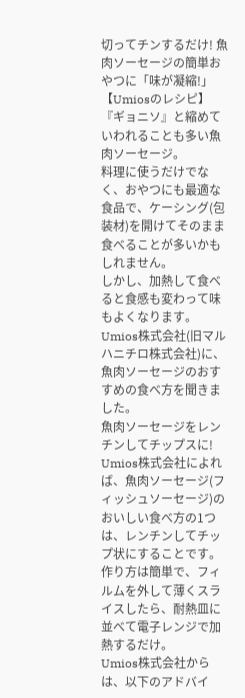切ってチンするだけ! 魚肉ソーセージの簡単おやつに「味が凝縮!」【Umiosのレシピ】
『ギョニソ』と縮めていわれることも多い魚肉ソーセージ。
料理に使うだけでなく、おやつにも最適な食品で、ケーシング(包装材)を開けてそのまま食べることが多いかもしれません。
しかし、加熱して食べると食感も変わって味もよくなります。Umios株式会社(旧マルハニチロ株式会社)に、魚肉ソーセージのおすすめの食べ方を聞きました。
魚肉ソーセージをレンチンしてチップスに!
Umios株式会社によれば、魚肉ソーセージ(フィッシュソーセージ)のおいしい食べ方の1つは、レンチンしてチップ状にすることです。
作り方は簡単で、フィルムを外して薄くスライスしたら、耐熱皿に並べて電子レンジで加熱するだけ。
Umios株式会社からは、以下のアドバイ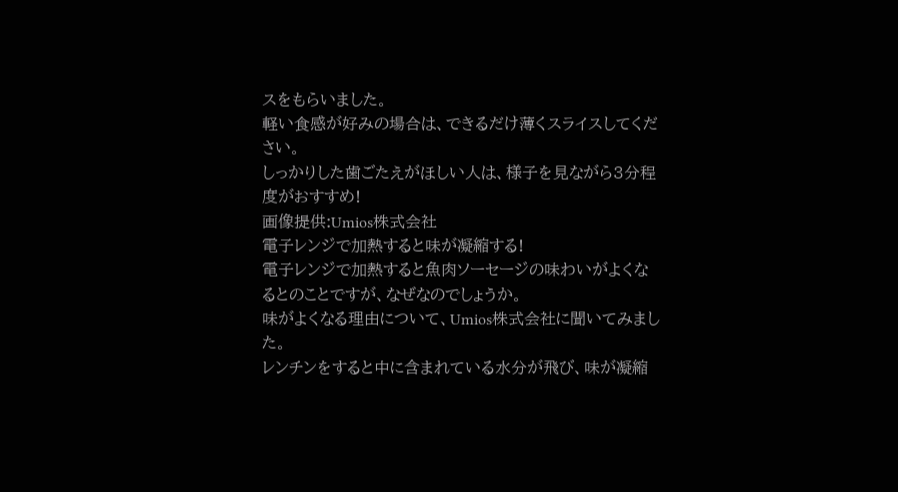スをもらいました。
軽い食感が好みの場合は、できるだけ薄くスライスしてください。
しっかりした歯ごたえがほしい人は、様子を見ながら3分程度がおすすめ!
画像提供:Umios株式会社
電子レンジで加熱すると味が凝縮する!
電子レンジで加熱すると魚肉ソーセージの味わいがよくなるとのことですが、なぜなのでしょうか。
味がよくなる理由について、Umios株式会社に聞いてみました。
レンチンをすると中に含まれている水分が飛び、味が凝縮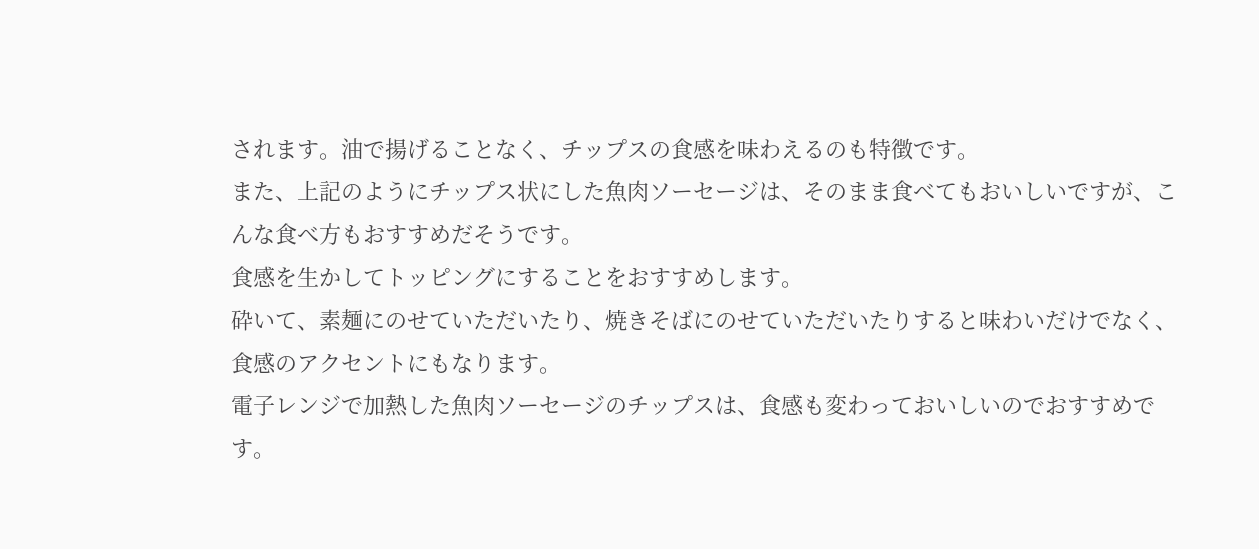されます。油で揚げることなく、チップスの食感を味わえるのも特徴です。
また、上記のようにチップス状にした魚肉ソーセージは、そのまま食べてもおいしいですが、こんな食べ方もおすすめだそうです。
食感を生かしてトッピングにすることをおすすめします。
砕いて、素麺にのせていただいたり、焼きそばにのせていただいたりすると味わいだけでなく、食感のアクセントにもなります。
電子レンジで加熱した魚肉ソーセージのチップスは、食感も変わっておいしいのでおすすめです。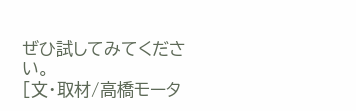ぜひ試してみてください。
[文・取材/高橋モータ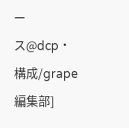ース@dcp・構成/grape編集部]